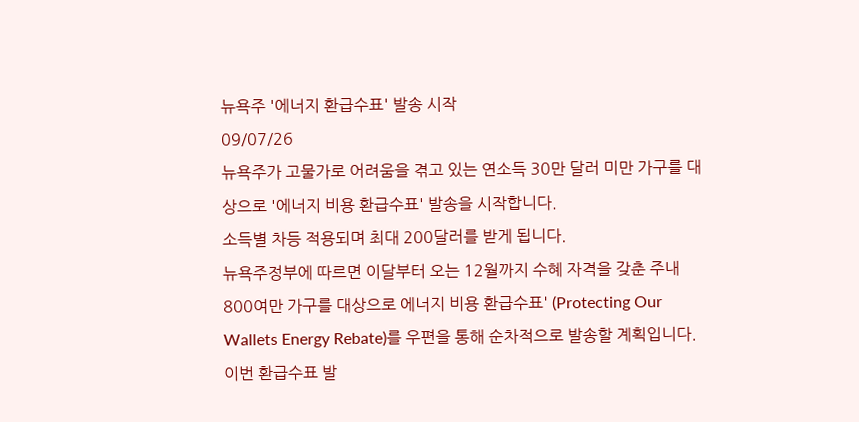뉴욕주 '에너지 환급수표' 발송 시작
09/07/26
뉴욕주가 고물가로 어려움을 겪고 있는 연소득 30만 달러 미만 가구를 대상으로 '에너지 비용 환급수표' 발송을 시작합니다.
소득별 차등 적용되며 최대 200달러를 받게 됩니다.
뉴욕주정부에 따르면 이달부터 오는 12월까지 수혜 자격을 갖춘 주내 800여만 가구를 대상으로 에너지 비용 환급수표' (Protecting Our Wallets Energy Rebate)를 우편을 통해 순차적으로 발송할 계획입니다.
이번 환급수표 발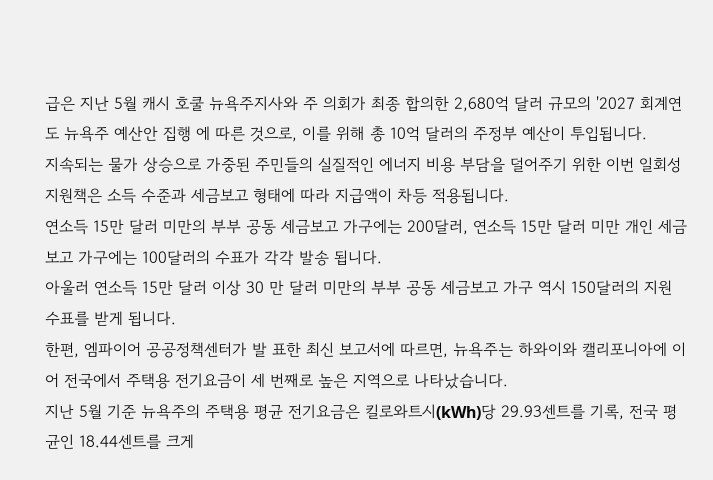급은 지난 5월 캐시 호쿨 뉴욕주지사와 주 의회가 최종 합의한 2,680억 달러 규모의 '2027 회계연도 뉴욕주 예산안 집행 에 따른 것으로, 이를 위해 총 10억 달러의 주정부 예산이 투입됩니다.
지속되는 물가 상승으로 가중된 주민들의 실질적인 에너지 비용 부담을 덜어주기 위한 이번 일회성 지원책은 소득 수준과 세금보고 형태에 따라 지급액이 차등 적용됩니다.
연소득 15만 달러 미만의 부부 공동 세금보고 가구에는 200달러, 연소득 15만 달러 미만 개인 세금보고 가구에는 100달러의 수표가 각각 발송 됩니다.
아울러 연소득 15만 달러 이상 30 만 달러 미만의 부부 공동 세금보고 가구 역시 150달러의 지원 수표를 받게 됩니다.
한편, 엠파이어 공공정책센터가 발 표한 최신 보고서에 따르면, 뉴욕주는 하와이와 캘리포니아에 이어 전국에서 주택용 전기요금이 세 번째로 높은 지역으로 나타났습니다.
지난 5월 기준 뉴욕주의 주택용 평균 전기요금은 킬로와트시(kWh)당 29.93센트를 기록, 전국 평균인 18.44센트를 크게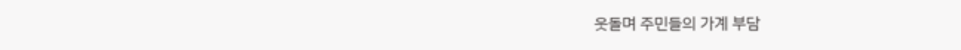웃돌며 주민들의 가계 부담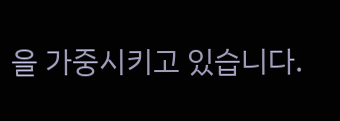을 가중시키고 있습니다.